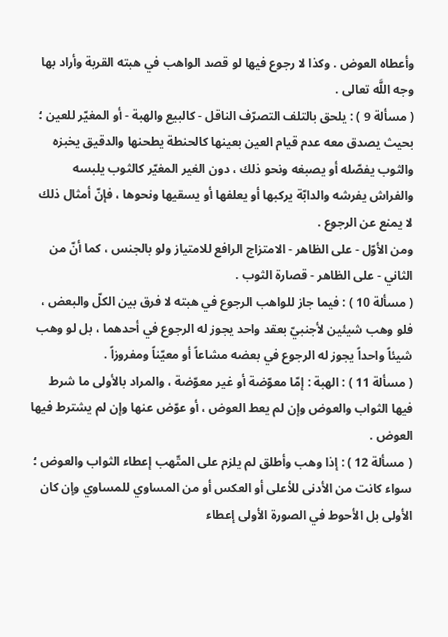وأعطاه العوض . وكذا لا رجوع فيها لو قصد الواهب في هبته القربة وأراد بها وجه اللَّه تعالى .
( مسألة 9 ) : يلحق بالتلف التصرّف الناقل - كالبيع والهبة - أو المغيّر للعين ؛ بحيث يصدق معه عدم قيام العين بعينها كالحنطة يطحنها والدقيق يخبزه والثوب يفصّله أو يصبغه ونحو ذلك ، دون الغير المغيّر كالثوب يلبسه والفراش يفرشه والدابّة يركبها أو يعلفها أو يسقيها ونحوها ، فإنّ أمثال ذلك لا يمنع عن الرجوع .
ومن الأوّل - على الظاهر - الامتزاج الرافع للامتياز ولو بالجنس ، كما أنّ من الثاني - على الظاهر - قصارة الثوب .
( مسألة 10 ) : فيما جاز للواهب الرجوع في هبته لا فرق بين الكلّ والبعض ، فلو وهب شيئين لأجنبيّ بعقد واحد يجوز له الرجوع في أحدهما ، بل لو وهب شيئاً واحداً يجوز له الرجوع في بعضه مشاعاً أو معيّناً ومفروزاً .
( مسألة 11 ) : الهبة : إمّا معوّضة أو غير معوّضة ، والمراد بالأولى ما شرط فيها الثواب والعوض وإن لم يعط العوض ، أو عوّض عنها وإن لم يشترط فيها العوض .
( مسألة 12 ) : إذا وهب وأطلق لم يلزم على المتّهب إعطاء الثواب والعوض ؛ سواء كانت من الأدنى للأعلى أو العكس أو من المساوي للمساوي وإن كان الأولى بل الأحوط في الصورة الأولى إعطاء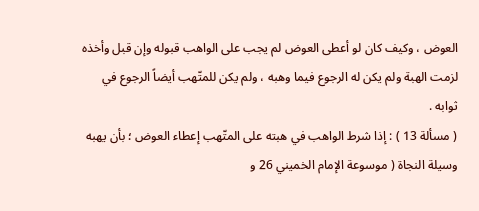العوض ، وكيف كان لو أعطى العوض لم يجب على الواهب قبوله وإن قبل وأخذه لزمت الهبة ولم يكن له الرجوع فيما وهبه ، ولم يكن للمتّهب أيضاً الرجوع في ثوابه .
( مسألة 13 ) : إذا شرط الواهب في هبته على المتّهب إعطاء العوض ؛ بأن يهبه
وسيلة النجاة ( موسوعة الإمام الخميني 26 و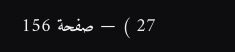27 ) — صفحة 156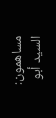مساهمون: السيد أبو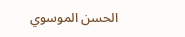الحسن الموسوي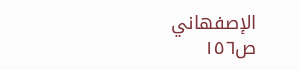الإصفهاني
ص١٥٦